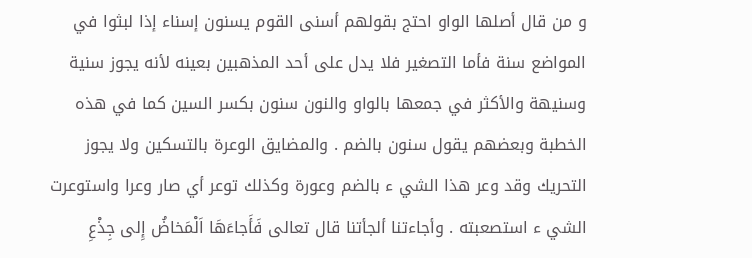و من قال أصلها الواو احتج بقولهم أسنى القوم يسنون إسناء إذا لبثوا في المواضع سنة فأما التصغير فلا يدل على أحد المذهبين بعينه لأنه يجوز سنية وسنيهة والأكثر في جمعها بالواو والنون سنون بكسر السين كما في هذه الخطبة وبعضهم يقول سنون بالضم . والمضايق الوعرة بالتسكين ولا يجوز التحريك وقد وعر هذا الشي ء بالضم وعورة وكذلك توعر أي صار وعرا واستوعرت الشي ء استصعبته . وأجاءتنا ألجأتنا قال تعالى فَأَجاءَهَا اَلْمَخاضُ إِلى جِذْعِ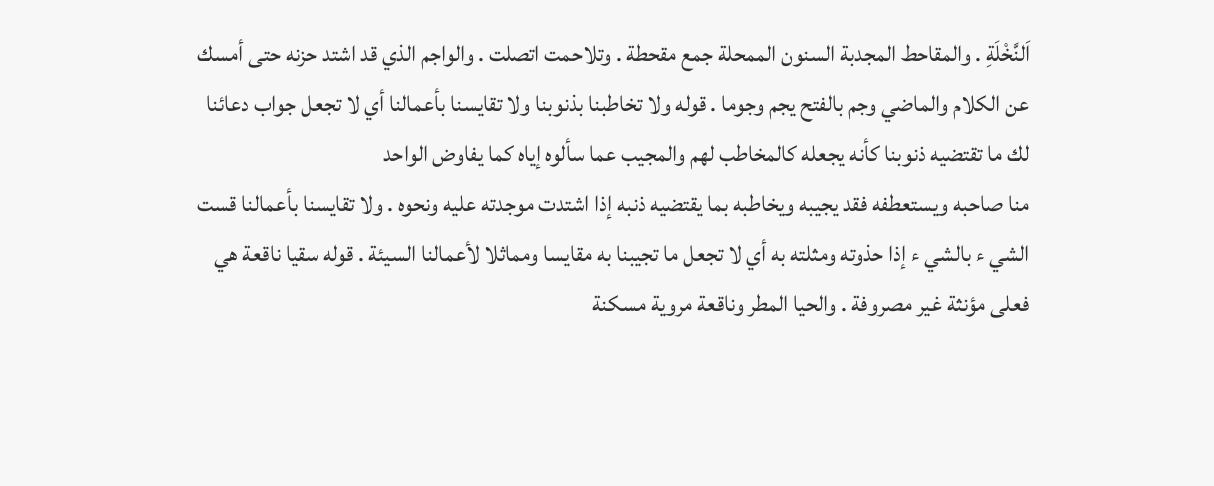اَلنَّخْلَةِ . والمقاحط المجدبة السنون الممحلة جمع مقحطة . وتلاحمت اتصلت . والواجم الذي قد اشتد حزنه حتى أمسك عن الكلام والماضي وجم بالفتح يجم وجوما . قوله ولا تخاطبنا بذنوبنا ولا تقايسنا بأعمالنا أي لا تجعل جواب دعائنا لك ما تقتضيه ذنوبنا كأنه يجعله كالمخاطب لهم والمجيب عما سألوه إياه كما يفاوض الواحد
منا صاحبه ويستعطفه فقد يجيبه ويخاطبه بما يقتضيه ذنبه إذا اشتدت موجدته عليه ونحوه . ولا تقايسنا بأعمالنا قست الشي ء بالشي ء إذا حذوته ومثلته به أي لا تجعل ما تجيبنا به مقايسا ومماثلا لأعمالنا السيئة . قوله سقيا ناقعة هي فعلى مؤنثة غير مصروفة . والحيا المطر وناقعة مروية مسكنة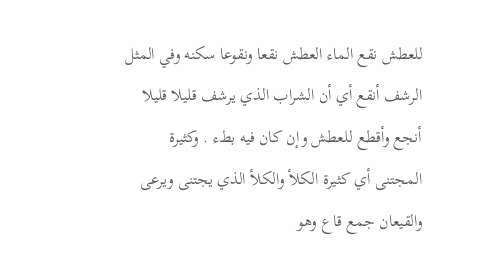للعطش نقع الماء العطش نقعا ونقوعا سكنه وفي المثل الرشف أنقع أي أن الشراب الذي يرشف قليلا قليلا أنجع وأقطع للعطش وإن كان فيه بطء . وكثيرة المجتنى أي كثيرة الكلأ والكلأ الذي يجتنى ويرعى والقيعان جمع قاع وهو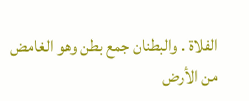الفلاة . والبطنان جمع بطن وهو الغامض من الأرض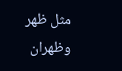مثل ظهر وظهران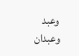وعبد وعبدان